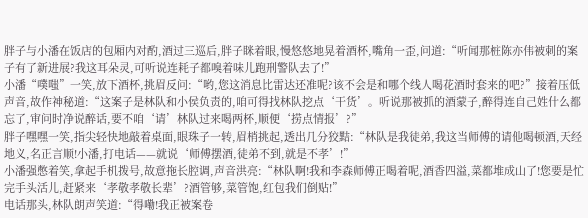胖子与小潘在饭店的包厢内对酌,酒过三巡后,胖子眯着眼,慢悠悠地晃着酒杯,嘴角一歪,问道:“听闻那桩陈亦伟被刺的案子有了新进展?我这耳朵灵,可听说连耗子都嗅着味儿跑刑警队去了!”
小潘“噗嗤”一笑,放下酒杯,挑眉反问:“哟,您这消息比雷达还准呢?该不会是和哪个线人喝花酒时套来的吧?”接着压低声音,故作神秘道:“这案子是林队和小侯负责的,咱可得找林队挖点‘干货’。听说那被抓的酒蒙子,醉得连自己姓什么都忘了,审问时净说醉话,要不咱‘请’林队过来喝两杯,顺便‘捞点情报’?”
胖子嘿嘿一笑,指尖轻快地敲着桌面,眼珠子一转,眉梢挑起,透出几分狡黠:“林队是我徒弟,我这当师傅的请他喝顿酒,天经地义,名正言顺!小潘,打电话——就说‘师傅摆酒,徒弟不到,就是不孝’!”
小潘强憋着笑,拿起手机拨号,故意拖长腔调,声音洪亮:“林队啊!我和李森师傅正喝着呢,酒香四溢,菜都堆成山了!您要是忙完手头活儿,赶紧来‘孝敬孝敬长辈’?酒管够,菜管饱,红包我们倒贴!”
电话那头,林队朗声笑道:“得嘞!我正被案卷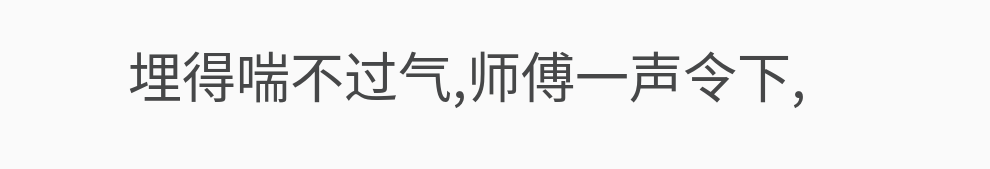埋得喘不过气,师傅一声令下,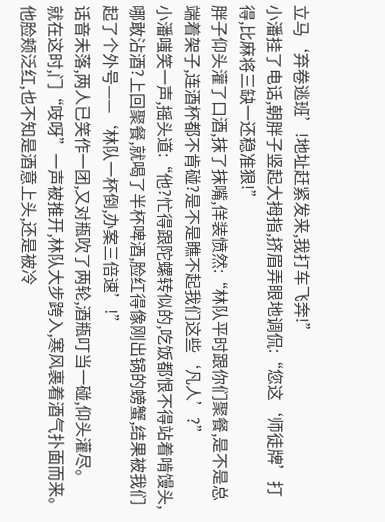立马‘弃卷逃班’!地址赶紧发来,我打车飞奔!”
小潘挂了电话,朝胖子竖起大拇指,挤眉弄眼地调侃:“您这‘师徒牌’打得,比麻将三缺一还稳准狠!”
胖子仰头灌了口酒,抹了抹嘴,佯装愤然:“林队平时跟你们聚餐,是不是总端着架子,连酒杯都不肯碰?是不是瞧不起我们这些‘凡人’?”
小潘嗤笑一声,摇头道:“他?忙得跟陀螺转似的,吃饭都恨不得站着啃馒头,哪敢沾酒?上回聚餐,就喝了半杯啤酒,脸红得像刚出锅的螃蟹,结果被我们起了个外号——‘林队一杯倒,办案三倍速’!”
话音未落,两人已笑作一团,又对瓶吹了两轮,酒瓶叮当一碰,仰头灌尽。
就在这时,门“吱呀”一声被推开,林队大步跨入,寒风裹着酒气扑面而来。他脸颊泛红,也不知是酒意上头,还是被冷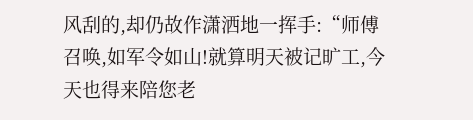风刮的,却仍故作潇洒地一挥手:“师傅召唤,如军令如山!就算明天被记旷工,今天也得来陪您老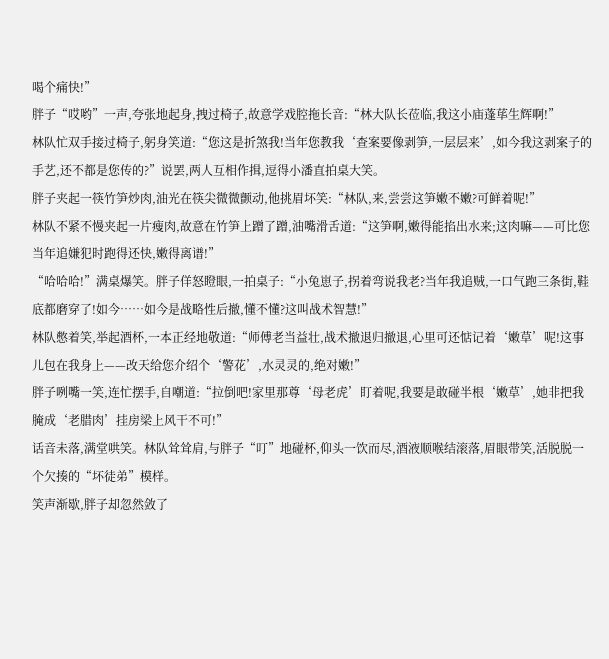喝个痛快!”
胖子“哎哟”一声,夸张地起身,拽过椅子,故意学戏腔拖长音:“林大队长莅临,我这小庙蓬荜生辉啊!”
林队忙双手接过椅子,躬身笑道:“您这是折煞我!当年您教我‘查案要像剥笋,一层层来’,如今我这剥案子的手艺,还不都是您传的?”说罢,两人互相作揖,逗得小潘直拍桌大笑。
胖子夹起一筷竹笋炒肉,油光在筷尖微微颤动,他挑眉坏笑:“林队,来,尝尝这笋嫩不嫩?可鲜着呢!”
林队不紧不慢夹起一片瘦肉,故意在竹笋上蹭了蹭,油嘴滑舌道:“这笋啊,嫩得能掐出水来;这肉嘛——可比您当年追嫌犯时跑得还快,嫩得离谱!”
“哈哈哈!”满桌爆笑。胖子佯怒瞪眼,一拍桌子:“小兔崽子,拐着弯说我老?当年我追贼,一口气跑三条街,鞋底都磨穿了!如今……如今是战略性后撤,懂不懂?这叫战术智慧!”
林队憋着笑,举起酒杯,一本正经地敬道:“师傅老当益壮,战术撤退归撤退,心里可还惦记着‘嫩草’呢!这事儿包在我身上——改天给您介绍个‘警花’,水灵灵的,绝对嫩!”
胖子咧嘴一笑,连忙摆手,自嘲道:“拉倒吧!家里那尊‘母老虎’盯着呢,我要是敢碰半根‘嫩草’,她非把我腌成‘老腊肉’挂房梁上风干不可!”
话音未落,满堂哄笑。林队耸耸肩,与胖子“叮”地碰杯,仰头一饮而尽,酒液顺喉结滚落,眉眼带笑,活脱脱一个欠揍的“坏徒弟”模样。
笑声渐歇,胖子却忽然敛了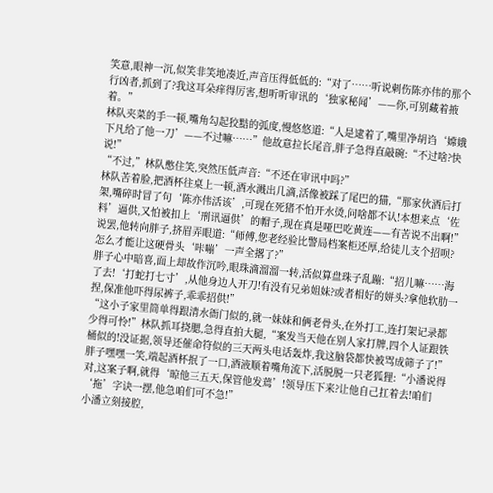笑意,眼神一沉,似笑非笑地凑近,声音压得低低的:“对了……听说刺伤陈亦伟的那个行凶者,抓到了?我这耳朵痒得厉害,想听听审讯的‘独家秘闻’——你,可别藏着掖着。”
林队夹菜的手一顿,嘴角勾起狡黠的弧度,慢悠悠道:“人是逮着了,嘴里净胡诌‘嫦娥下凡给了他一刀’——不过嘛……”他故意拉长尾音,胖子急得直敲碗:“不过啥?快说!”
“不过,”林队憋住笑,突然压低声音:“不还在审讯中吗?”
林队苦着脸,把酒杯往桌上一顿,酒水溅出几滴,活像被踩了尾巴的猫,“那家伙酒后打架,嘴碎时冒了句‘陈亦伟活该’,可现在死猪不怕开水烫,问啥都不认!本想来点‘佐料’逼供,又怕被扣上‘刑讯逼供’的帽子,现在真是哑巴吃黄连——有苦说不出啊!”说罢,他转向胖子,挤眉弄眼道:“师傅,您老经验比警局档案柜还厚,给徒儿支个招呗?怎么才能让这硬骨头‘咔嘣’一声全撂了?”
胖子心中暗喜,面上却故作沉吟,眼珠滴溜溜一转,活似算盘珠子乱蹦:“招儿嘛……海了去!‘打蛇打七寸’,从他身边人开刀!有没有兄弟姐妹?或者相好的姘头?拿他软肋一捏,保准他吓得尿裤子,乖乖招供!”
“这小子家里简单得跟清水衙门似的,就一妹妹和俩老骨头,在外打工,连打架记录都少得可怜!”林队抓耳挠腮,急得直拍大腿,“案发当天他在别人家打牌,四个人证跟铁桶似的!没证据,领导还催命符似的三天两头电话轰炸,我这脑袋都快被骂成筛子了!”
胖子嘿嘿一笑,端起酒杯抿了一口,酒液顺着嘴角流下,活脱脱一只老狐狸:“小潘说得对,这案子啊,就得‘晾他三五天,保管他发蔫’!领导压下来?让他自己扛着去!咱们‘拖’字诀一摆,他急咱们可不急!”
小潘立刻接腔,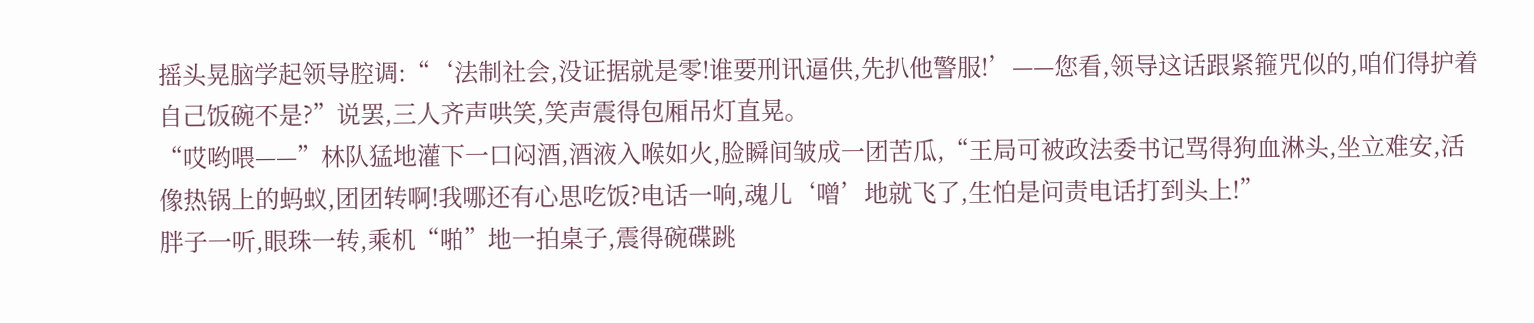摇头晃脑学起领导腔调:“‘法制社会,没证据就是零!谁要刑讯逼供,先扒他警服!’——您看,领导这话跟紧箍咒似的,咱们得护着自己饭碗不是?”说罢,三人齐声哄笑,笑声震得包厢吊灯直晃。
“哎哟喂——”林队猛地灌下一口闷酒,酒液入喉如火,脸瞬间皱成一团苦瓜,“王局可被政法委书记骂得狗血淋头,坐立难安,活像热锅上的蚂蚁,团团转啊!我哪还有心思吃饭?电话一响,魂儿‘噌’地就飞了,生怕是问责电话打到头上!”
胖子一听,眼珠一转,乘机“啪”地一拍桌子,震得碗碟跳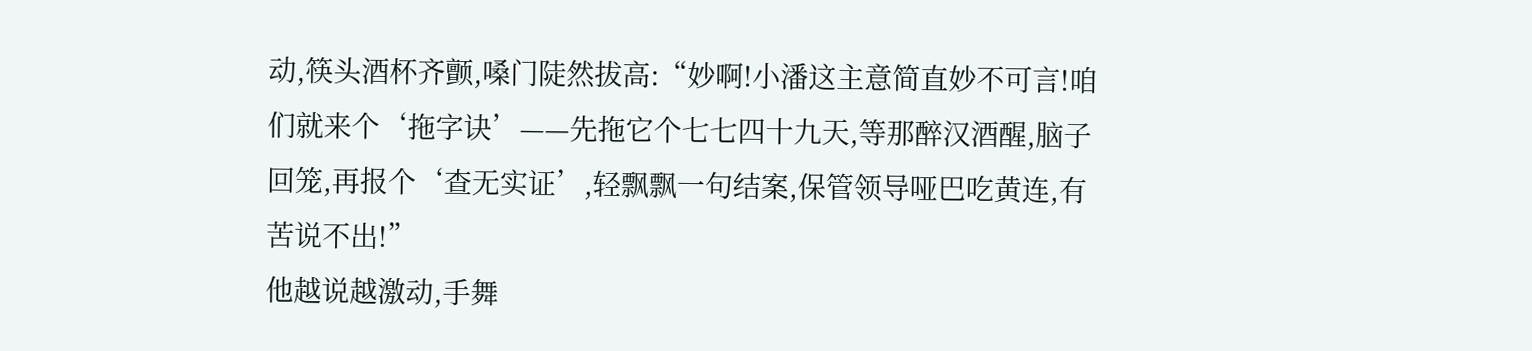动,筷头酒杯齐颤,嗓门陡然拔高:“妙啊!小潘这主意简直妙不可言!咱们就来个‘拖字诀’——先拖它个七七四十九天,等那醉汉酒醒,脑子回笼,再报个‘查无实证’,轻飘飘一句结案,保管领导哑巴吃黄连,有苦说不出!”
他越说越激动,手舞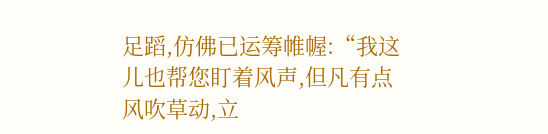足蹈,仿佛已运筹帷幄:“我这儿也帮您盯着风声,但凡有点风吹草动,立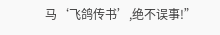马‘飞鸽传书’,绝不误事!”